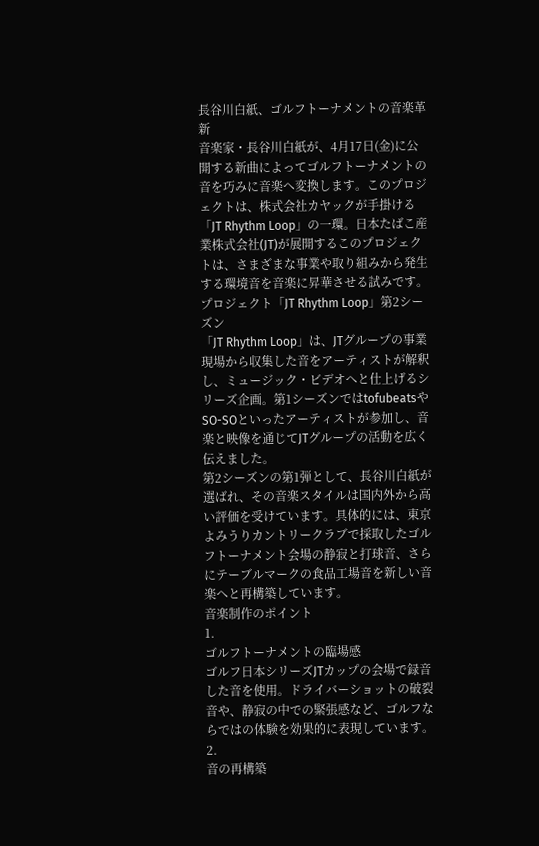長谷川白紙、ゴルフトーナメントの音楽革新
音楽家・長谷川白紙が、4月17日(金)に公開する新曲によってゴルフトーナメントの音を巧みに音楽へ変換します。このプロジェクトは、株式会社カヤックが手掛ける「JT Rhythm Loop」の一環。日本たばこ産業株式会社(JT)が展開するこのプロジェクトは、さまざまな事業や取り組みから発生する環境音を音楽に昇華させる試みです。
プロジェクト「JT Rhythm Loop」第2シーズン
「JT Rhythm Loop」は、JTグループの事業現場から収集した音をアーティストが解釈し、ミュージック・ビデオへと仕上げるシリーズ企画。第1シーズンではtofubeatsやSO-SOといったアーティストが参加し、音楽と映像を通じてJTグループの活動を広く伝えました。
第2シーズンの第1弾として、長谷川白紙が選ばれ、その音楽スタイルは国内外から高い評価を受けています。具体的には、東京よみうりカントリークラブで採取したゴルフトーナメント会場の静寂と打球音、さらにテーブルマークの食品工場音を新しい音楽へと再構築しています。
音楽制作のポイント
1.
ゴルフトーナメントの臨場感
ゴルフ日本シリーズJTカップの会場で録音した音を使用。ドライバーショットの破裂音や、静寂の中での緊張感など、ゴルフならではの体験を効果的に表現しています。
2.
音の再構築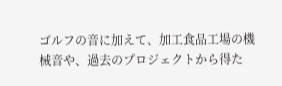ゴルフの音に加えて、加工食品工場の機械音や、過去のプロジェクトから得た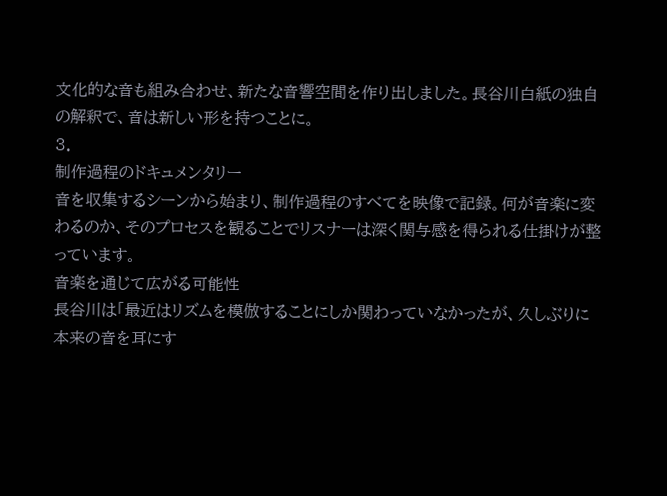文化的な音も組み合わせ、新たな音響空間を作り出しました。長谷川白紙の独自の解釈で、音は新しい形を持つことに。
3.
制作過程のドキュメンタリー
音を収集するシーンから始まり、制作過程のすべてを映像で記録。何が音楽に変わるのか、そのプロセスを観ることでリスナーは深く関与感を得られる仕掛けが整っています。
音楽を通じて広がる可能性
長谷川は「最近はリズムを模倣することにしか関わっていなかったが、久しぶりに本来の音を耳にす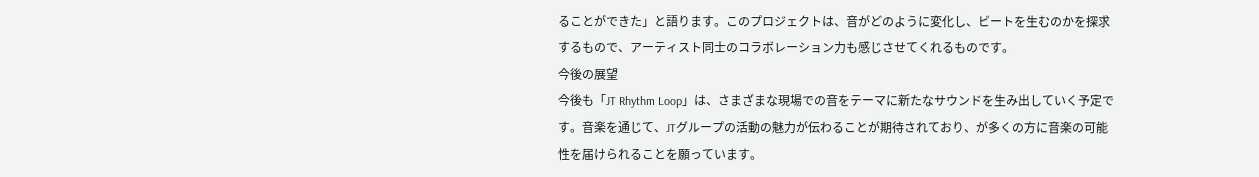ることができた」と語ります。このプロジェクトは、音がどのように変化し、ビートを生むのかを探求するもので、アーティスト同士のコラボレーション力も感じさせてくれるものです。
今後の展望
今後も「JT Rhythm Loop」は、さまざまな現場での音をテーマに新たなサウンドを生み出していく予定です。音楽を通じて、JTグループの活動の魅力が伝わることが期待されており、が多くの方に音楽の可能性を届けられることを願っています。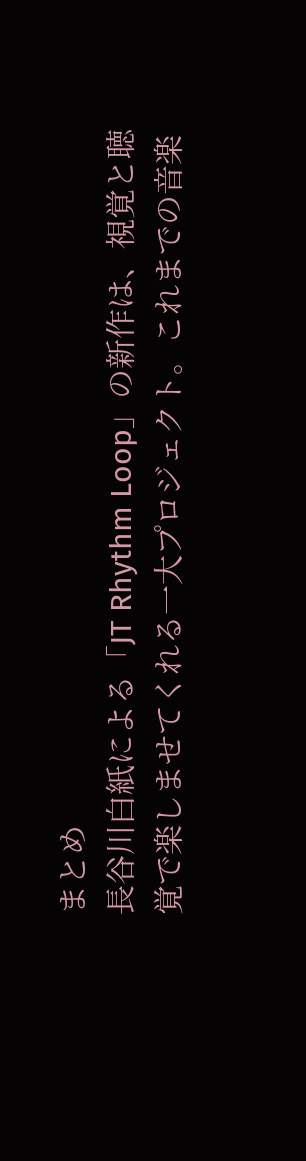まとめ
長谷川白紙による「JT Rhythm Loop」の新作は、視覚と聴覚で楽しませてくれる一大プロジェクト。これまでの音楽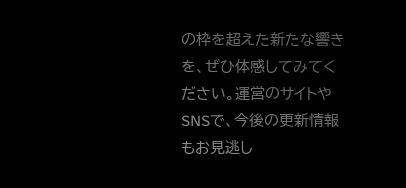の枠を超えた新たな響きを、ぜひ体感してみてください。運営のサイトやSNSで、今後の更新情報もお見逃し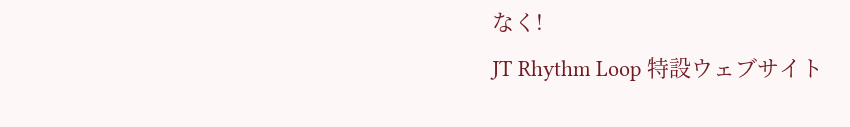なく!
JT Rhythm Loop 特設ウェブサイト